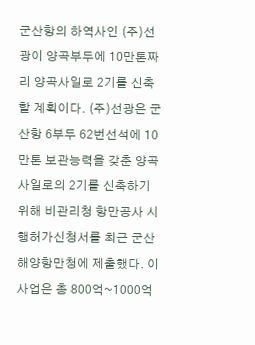군산항의 하역사인 (주)선광이 양곡부두에 10만톤짜리 양곡사일로 2기를 신축할 계획이다. (주)선광은 군산항 6부두 62번선석에 10만톤 보관능력을 갖춘 양곡사일로의 2기를 신축하기 위해 비관리청 항만공사 시행허가신청서를 최근 군산해양항만청에 제출했다. 이 사업은 총 800억~1000억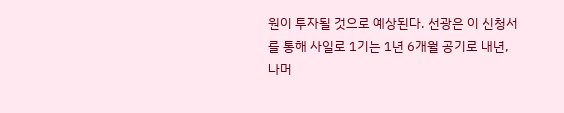원이 투자될 것으로 예상된다. 선광은 이 신청서를 통해 사일로 1기는 1년 6개월 공기로 내년, 나머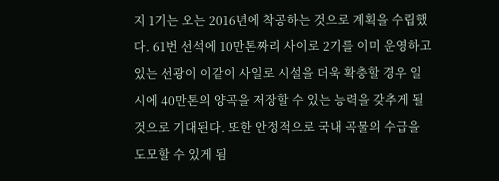지 1기는 오는 2016년에 착공하는 것으로 계획을 수립했다. 61번 선석에 10만톤짜리 사이로 2기를 이미 운영하고 있는 선광이 이같이 사일로 시설을 더욱 확충할 경우 일시에 40만톤의 양곡을 저장할 수 있는 능력을 갖추게 될 것으로 기대된다. 또한 안정적으로 국내 곡물의 수급을 도모할 수 있게 됨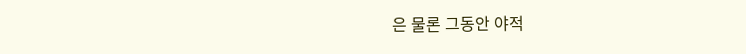은 물론 그동안 야적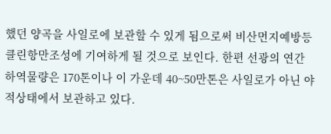했던 양곡을 사일로에 보관할 수 있게 됨으로써 비산먼지예방등 클린항만조성에 기여하게 될 것으로 보인다. 한편 선광의 연간 하역물량은 170톤이나 이 가운데 40~50만톤은 사일로가 아닌 야적상태에서 보관하고 있다.